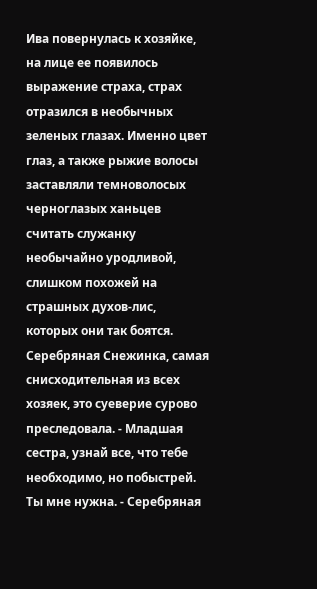Ива повернулась к хозяйке, на лице ее появилось выражение страха, страх отразился в необычных зеленых глазах. Именно цвет глаз, а также рыжие волосы заставляли темноволосых черноглазых ханьцев считать служанку необычайно уродливой, слишком похожей на страшных духов-лис, которых они так боятся. Серебряная Снежинка, самая снисходительная из всех хозяек, это суеверие сурово преследовала. - Младшая сестра, узнай все, что тебе необходимо, но побыстрей. Ты мне нужна. - Серебряная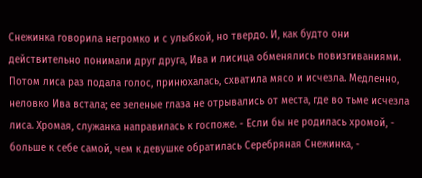Снежинка говорила негромко и с улыбкой, но твердо. И, как будто они действительно понимали друг друга, Ива и лисица обменялись повизгиваниями. Потом лиса раз подала голос, принюхалась, схватила мясо и исчезла. Медленно, неловко Ива встала; ее зеленые глаза не отрывались от места, где во тьме исчезла лиса. Хромая, служанка направилась к госпоже. - Если бы не родилась хромой, - больше к себе самой, чем к девушке обратилась Серебряная Снежинка, -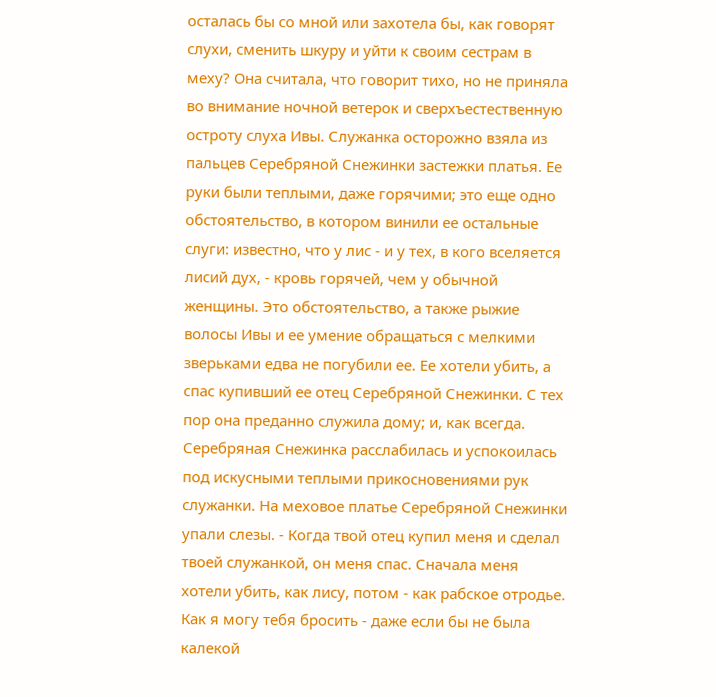осталась бы со мной или захотела бы, как говорят слухи, сменить шкуру и уйти к своим сестрам в меху? Она считала, что говорит тихо, но не приняла во внимание ночной ветерок и сверхъестественную остроту слуха Ивы. Служанка осторожно взяла из пальцев Серебряной Снежинки застежки платья. Ее руки были теплыми, даже горячими; это еще одно обстоятельство, в котором винили ее остальные слуги: известно, что у лис - и у тех, в кого вселяется лисий дух, - кровь горячей, чем у обычной женщины. Это обстоятельство, а также рыжие волосы Ивы и ее умение обращаться с мелкими зверьками едва не погубили ее. Ее хотели убить, а спас купивший ее отец Серебряной Снежинки. С тех пор она преданно служила дому; и, как всегда. Серебряная Снежинка расслабилась и успокоилась под искусными теплыми прикосновениями рук служанки. На меховое платье Серебряной Снежинки упали слезы. - Когда твой отец купил меня и сделал твоей служанкой, он меня спас. Сначала меня хотели убить, как лису, потом - как рабское отродье. Как я могу тебя бросить - даже если бы не была калекой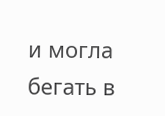и могла бегать в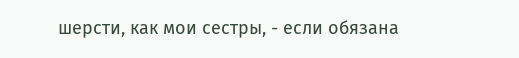шерсти, как мои сестры, - если обязана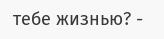тебе жизнью? -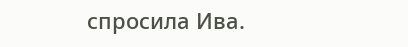спросила Ива.